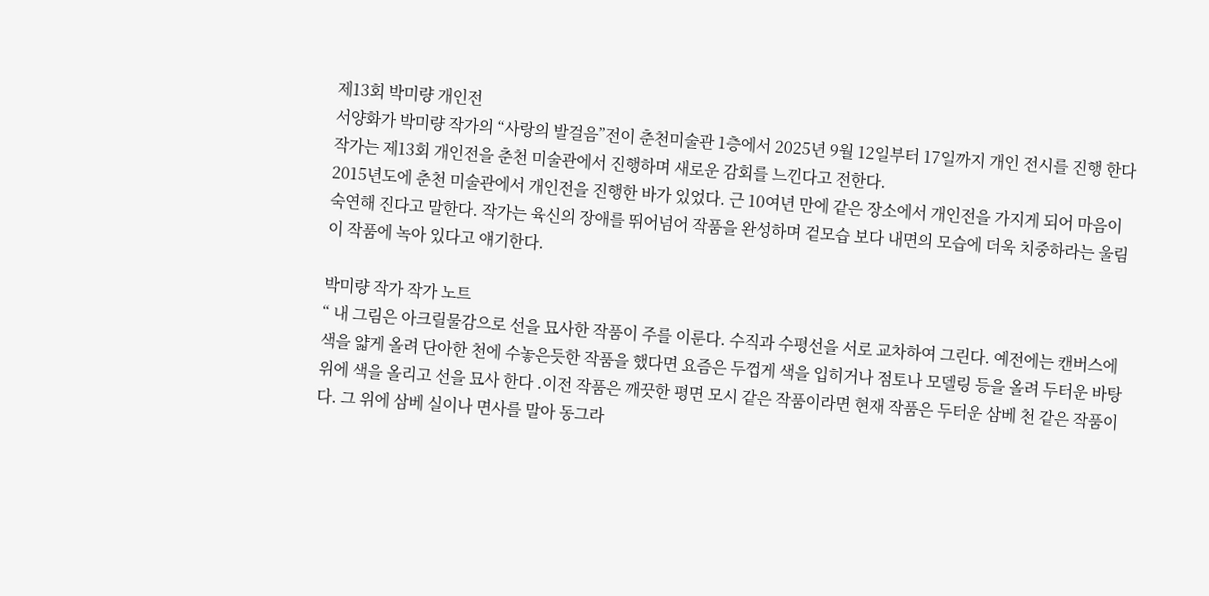제13회 박미량 개인전
서양화가 박미량 작가의 “사랑의 발걸음”전이 춘천미술관 1층에서 2025년 9월 12일부터 17일까지 개인 전시를 진행 한다 작가는 제13회 개인전을 춘천 미술관에서 진행하며 새로운 감회를 느낀다고 전한다.
2015년도에 춘천 미술관에서 개인전을 진행한 바가 있었다. 근 10여년 만에 같은 장소에서 개인전을 가지게 되어 마음이 숙연해 진다고 말한다. 작가는 육신의 장애를 뛰어넘어 작품을 완성하며 겉모습 보다 내면의 모습에 더욱 치중하라는 울림이 작품에 녹아 있다고 얘기한다.

박미량 작가 작가 노트
“ 내 그림은 아크릴물감으로 선을 묘사한 작품이 주를 이룬다. 수직과 수평선을 서로 교차하여 그린다. 예전에는 캔버스에 색을 얇게 올려 단아한 천에 수놓은듯한 작품을 했다면 요즘은 두껍게 색을 입히거나 점토나 모델링 등을 올려 두터운 바탕 위에 색을 올리고 선을 묘사 한다 .이전 작품은 깨끗한 평면 모시 같은 작품이라면 현재 작품은 두터운 삼베 천 같은 작품이다. 그 위에 삼베 실이나 면사를 말아 동그라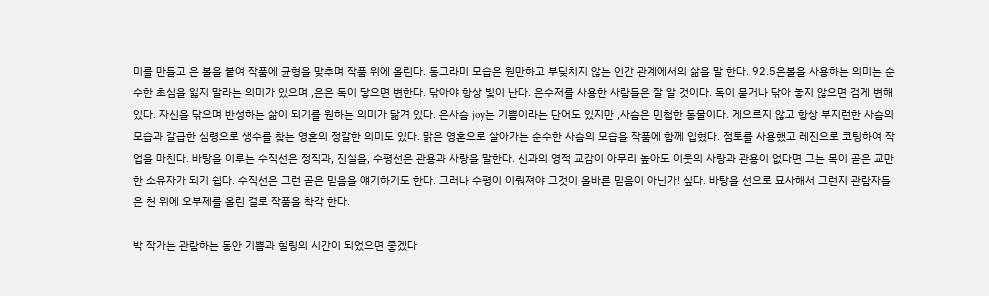미를 만들고 은 볼을 붙여 작품에 균형을 맞추며 작품 위에 올린다. 동그라미 모습은 원만하고 부딪치지 않는 인간 관계에서의 삶을 말 한다. 92.5은볼을 사용하는 의미는 순수한 초심을 잃지 말라는 의미가 있으며 ,은은 독이 닿으면 변한다. 닦아야 항상 빛이 난다. 은수저를 사용한 사람들은 잘 알 것이다. 독이 묻거나 닦아 놓지 않으면 검게 변해 있다. 자신을 닦으며 반성하는 삶이 되기를 원하는 의미가 닮겨 있다. 은사슴 joy는 기쁨이라는 단어도 있지만 ,사슴은 민첩한 동물이다. 게으르지 않고 항상 부지런한 사슴의 모습과 갈급한 심령으로 생수를 찾는 영혼의 정갈한 의미도 있다. 맑은 영혼으로 살아가는 순수한 사슴의 모습을 작품에 함께 입혔다. 점토를 사용했고 레진으로 코팅하여 작업을 마친다. 바탕을 이루는 수직선은 정직과, 진실을, 수평선은 관용과 사랑을 말한다. 신과의 영적 교감이 아무리 높아도 이웃의 사랑과 관용이 없다면 그는 목이 곧은 교만한 소유자가 되기 쉽다. 수직선은 그런 곧은 믿음을 얘기하기도 한다. 그러나 수평이 이뤄져야 그것이 올바른 믿음이 아닌가! 싶다. 바탕을 선으로 묘사해서 그런지 관람자들은 천 위에 오부제를 올린 걸로 작품을 착각 한다.

박 작가는 관람하는 동안 기쁨과 힐링의 시간이 되었으면 좋겠다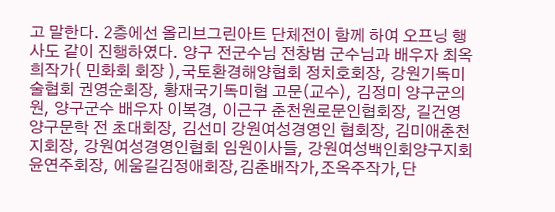고 말한다. 2층에선 올리브그린아트 단체전이 함께 하여 오프닝 행사도 같이 진행하였다. 양구 전군수님 전창범 군수님과 배우자 최옥희작가( 민화회 회장 ),국토환경해양협회 정치호회장, 강원기독미술협회 권영순회장, 황재국기독미협 고문(교수), 김정미 양구군의원, 양구군수 배우자 이복경, 이근구 춘천원로문인협회장, 길건영 양구문학 전 초대회장, 김선미 강원여성경영인 협회장, 김미애춘천지회장, 강원여성경영인협회 임원이사들, 강원여성백인회양구지회 윤연주회장, 에움길김정애회장,김춘배작가,조옥주작가,단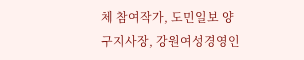체 참여작가, 도민일보 양구지사장, 강원여성경영인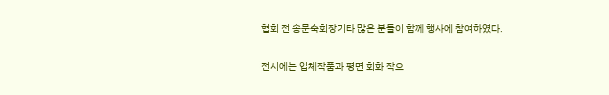협회 전 송문숙회장기타 많은 분들이 함께 행사에 참여하였다.

전시에는 입체작품과 평면 회화 작으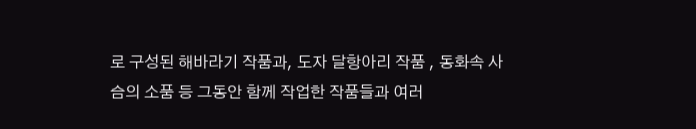로 구성된 해바라기 작품과, 도자 달항아리 작품 , 동화속 사슴의 소품 등 그동안 함께 작업한 작품들과 여러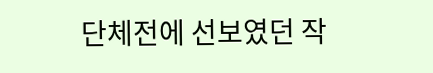단체전에 선보였던 작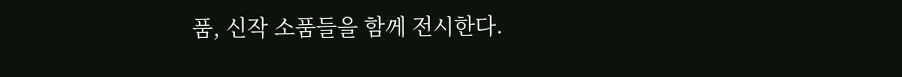품, 신작 소품들을 함께 전시한다.